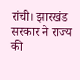रांची। झारखंड सरकार ने राज्य की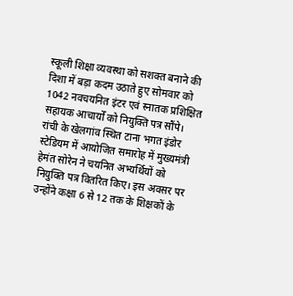स्कूली शिक्षा व्यवस्था को सशक्त बनाने की दिशा में बड़ा कदम उठाते हुए सोमवार को 1042 नवचयनित इंटर एवं स्नातक प्रशिक्षित सहायक आचार्यों को नियुक्ति पत्र सौंपे। रांची के खेलगांव स्थित टाना भगत इंडोर स्टेडियम में आयोजित समारोह में मुख्यमंत्री हेमंत सोरेन ने चयनित अभ्यर्थियों को नियुक्ति पत्र वितरित किए। इस अवसर पर उन्होंने कक्षा 6 से 12 तक के शिक्षकों के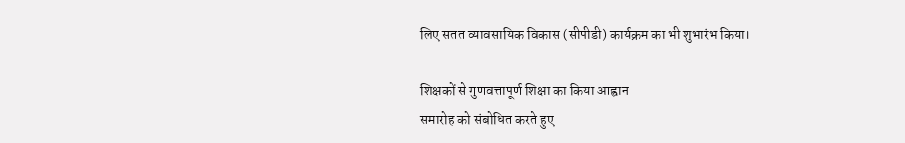लिए सतत व्यावसायिक विकास (सीपीडी) कार्यक्रम का भी शुभारंभ किया।

शिक्षकों से गुणवत्तापूर्ण शिक्षा का किया आह्वान
समारोह को संबोधित करते हुए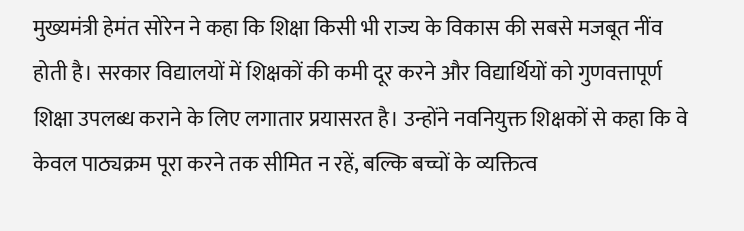मुख्यमंत्री हेमंत सोरेन ने कहा कि शिक्षा किसी भी राज्य के विकास की सबसे मजबूत नींव होती है। सरकार विद्यालयों में शिक्षकों की कमी दूर करने और विद्यार्थियों को गुणवत्तापूर्ण शिक्षा उपलब्ध कराने के लिए लगातार प्रयासरत है। उन्होंने नवनियुक्त शिक्षकों से कहा कि वे केवल पाठ्यक्रम पूरा करने तक सीमित न रहें, बल्कि बच्चों के व्यक्तित्व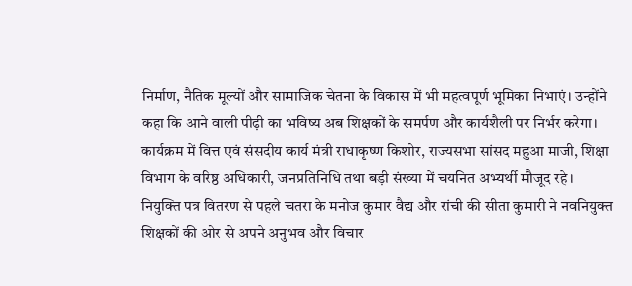निर्माण, नैतिक मूल्यों और सामाजिक चेतना के विकास में भी महत्वपूर्ण भूमिका निभाएं। उन्होंने कहा कि आने वाली पीढ़ी का भविष्य अब शिक्षकों के समर्पण और कार्यशैली पर निर्भर करेगा।
कार्यक्रम में वित्त एवं संसदीय कार्य मंत्री राधाकृष्ण किशोर, राज्यसभा सांसद महुआ माजी, शिक्षा विभाग के वरिष्ठ अधिकारी, जनप्रतिनिधि तथा बड़ी संख्या में चयनित अभ्यर्थी मौजूद रहे। नियुक्ति पत्र वितरण से पहले चतरा के मनोज कुमार वैद्य और रांची की सीता कुमारी ने नवनियुक्त शिक्षकों की ओर से अपने अनुभव और विचार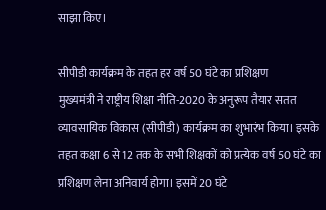साझा किए।

सीपीडी कार्यक्रम के तहत हर वर्ष 50 घंटे का प्रशिक्षण
मुख्यमंत्री ने राष्ट्रीय शिक्षा नीति-2020 के अनुरूप तैयार सतत व्यावसायिक विकास (सीपीडी) कार्यक्रम का शुभारंभ किया। इसके तहत कक्षा 6 से 12 तक के सभी शिक्षकों को प्रत्येक वर्ष 50 घंटे का प्रशिक्षण लेना अनिवार्य होगा। इसमें 20 घंटे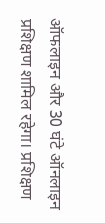ऑफलाइन और 30 घंटे ऑनलाइन प्रशिक्षण शामिल रहेगा। प्रशिक्षण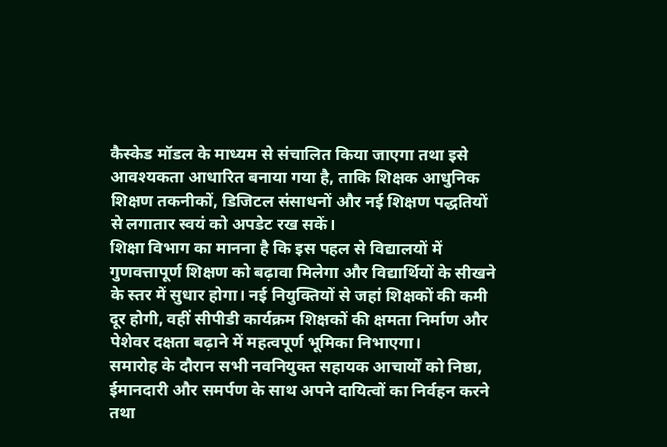कैस्केड मॉडल के माध्यम से संचालित किया जाएगा तथा इसे आवश्यकता आधारित बनाया गया है, ताकि शिक्षक आधुनिक शिक्षण तकनीकों, डिजिटल संसाधनों और नई शिक्षण पद्धतियों से लगातार स्वयं को अपडेट रख सकें।
शिक्षा विभाग का मानना है कि इस पहल से विद्यालयों में गुणवत्तापूर्ण शिक्षण को बढ़ावा मिलेगा और विद्यार्थियों के सीखने के स्तर में सुधार होगा। नई नियुक्तियों से जहां शिक्षकों की कमी दूर होगी, वहीं सीपीडी कार्यक्रम शिक्षकों की क्षमता निर्माण और पेशेवर दक्षता बढ़ाने में महत्वपूर्ण भूमिका निभाएगा।
समारोह के दौरान सभी नवनियुक्त सहायक आचार्यों को निष्ठा, ईमानदारी और समर्पण के साथ अपने दायित्वों का निर्वहन करने तथा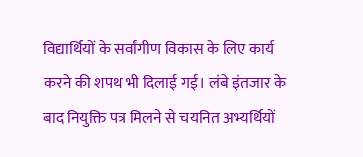विद्यार्थियों के सर्वांगीण विकास के लिए कार्य करने की शपथ भी दिलाई गई। लंबे इंतजार के बाद नियुक्ति पत्र मिलने से चयनित अभ्यर्थियों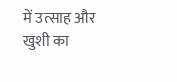में उत्साह और खुशी का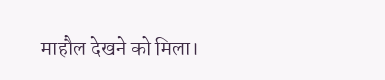माहौल देखने को मिला।